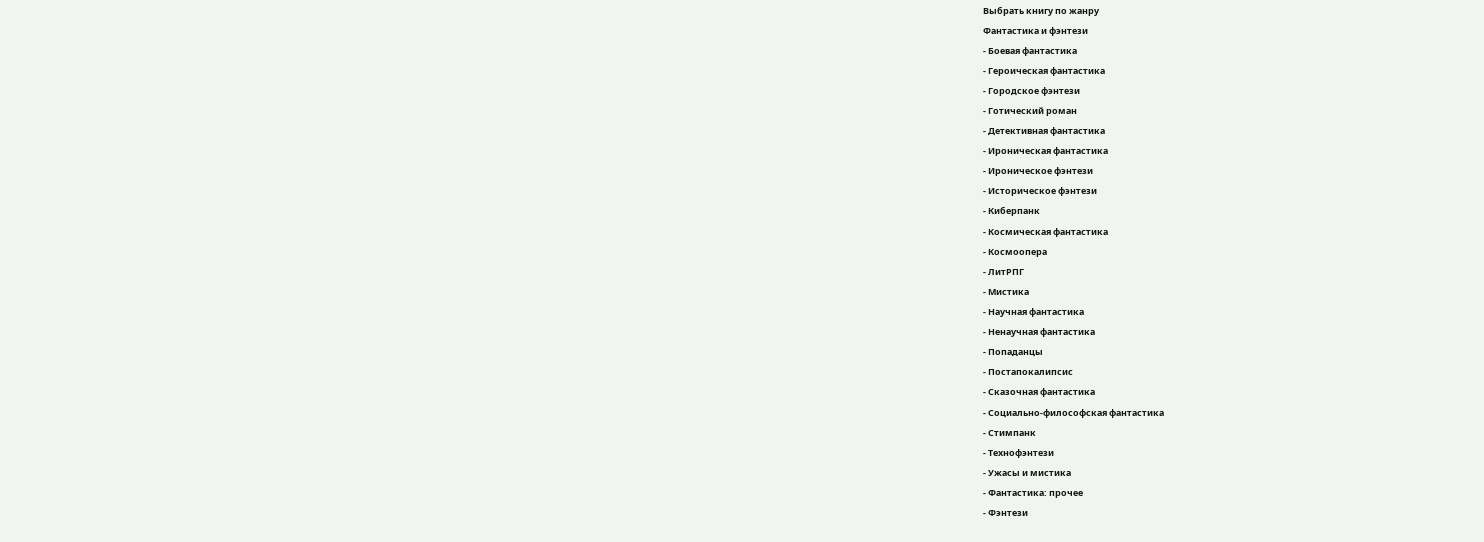Выбрать книгу по жанру
Фантастика и фэнтези
- Боевая фантастика
- Героическая фантастика
- Городское фэнтези
- Готический роман
- Детективная фантастика
- Ироническая фантастика
- Ироническое фэнтези
- Историческое фэнтези
- Киберпанк
- Космическая фантастика
- Космоопера
- ЛитРПГ
- Мистика
- Научная фантастика
- Ненаучная фантастика
- Попаданцы
- Постапокалипсис
- Сказочная фантастика
- Социально-философская фантастика
- Стимпанк
- Технофэнтези
- Ужасы и мистика
- Фантастика: прочее
- Фэнтези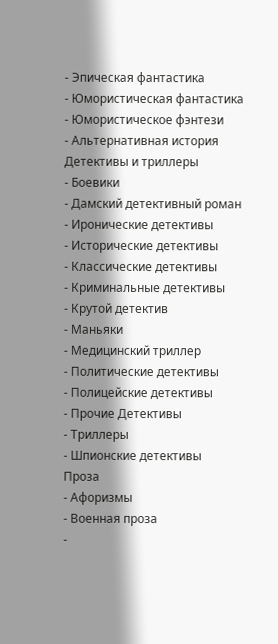- Эпическая фантастика
- Юмористическая фантастика
- Юмористическое фэнтези
- Альтернативная история
Детективы и триллеры
- Боевики
- Дамский детективный роман
- Иронические детективы
- Исторические детективы
- Классические детективы
- Криминальные детективы
- Крутой детектив
- Маньяки
- Медицинский триллер
- Политические детективы
- Полицейские детективы
- Прочие Детективы
- Триллеры
- Шпионские детективы
Проза
- Афоризмы
- Военная проза
-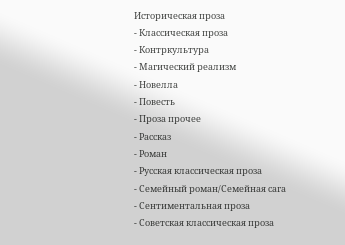Историческая проза
- Классическая проза
- Контркультура
- Магический реализм
- Новелла
- Повесть
- Проза прочее
- Рассказ
- Роман
- Русская классическая проза
- Семейный роман/Семейная сага
- Сентиментальная проза
- Советская классическая проза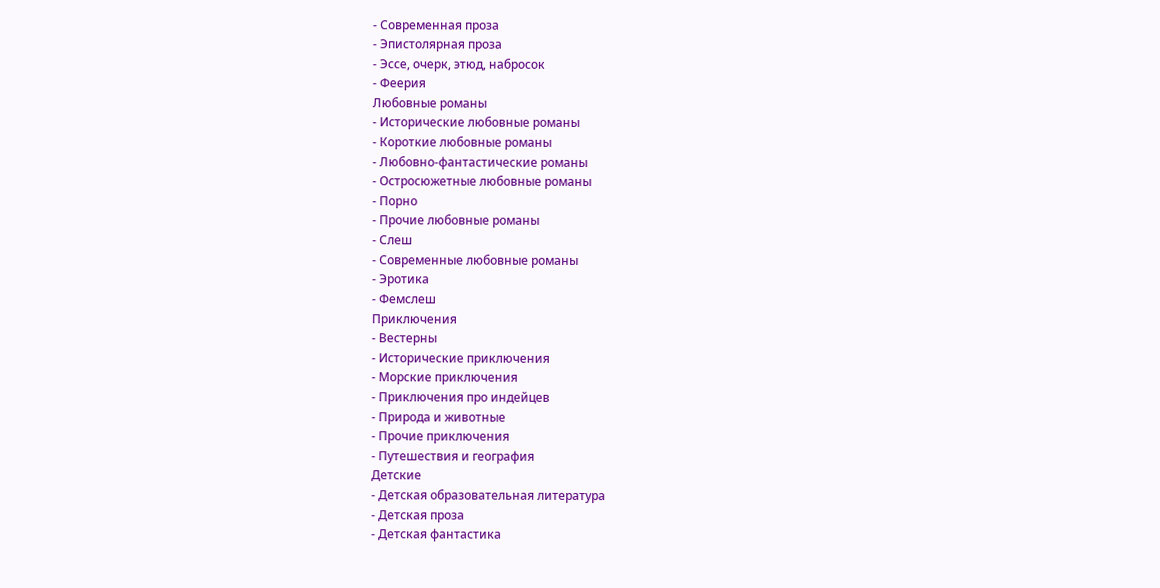- Современная проза
- Эпистолярная проза
- Эссе, очерк, этюд, набросок
- Феерия
Любовные романы
- Исторические любовные романы
- Короткие любовные романы
- Любовно-фантастические романы
- Остросюжетные любовные романы
- Порно
- Прочие любовные романы
- Слеш
- Современные любовные романы
- Эротика
- Фемслеш
Приключения
- Вестерны
- Исторические приключения
- Морские приключения
- Приключения про индейцев
- Природа и животные
- Прочие приключения
- Путешествия и география
Детские
- Детская образовательная литература
- Детская проза
- Детская фантастика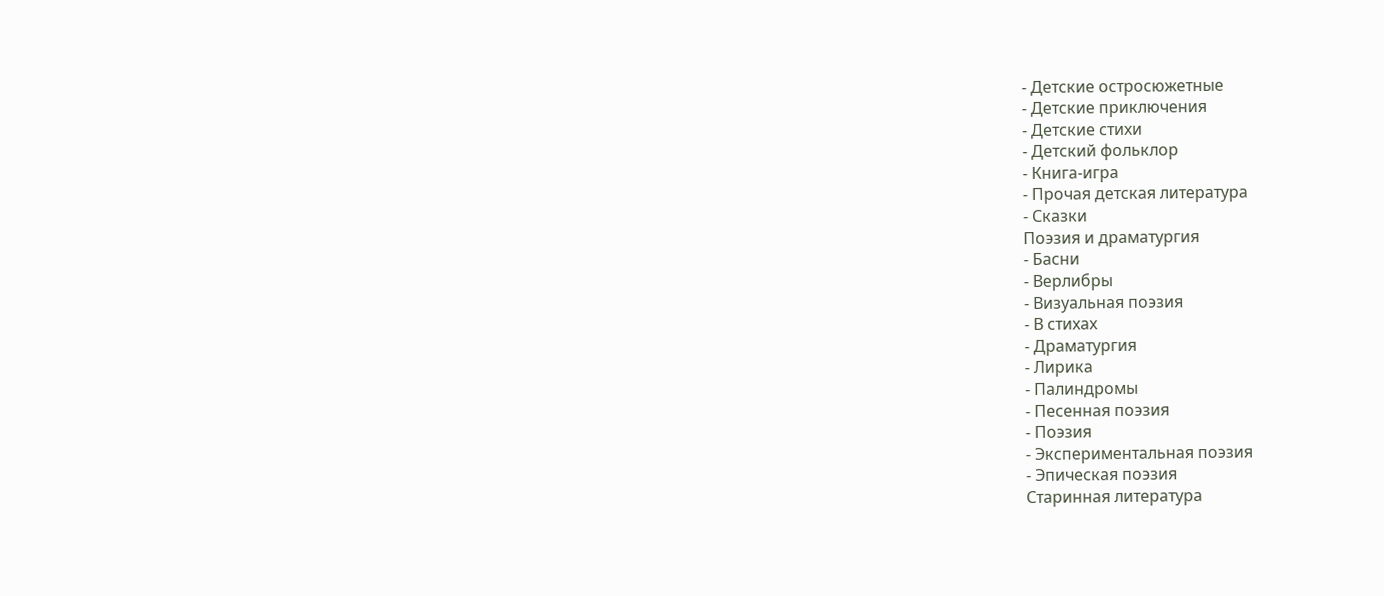- Детские остросюжетные
- Детские приключения
- Детские стихи
- Детский фольклор
- Книга-игра
- Прочая детская литература
- Сказки
Поэзия и драматургия
- Басни
- Верлибры
- Визуальная поэзия
- В стихах
- Драматургия
- Лирика
- Палиндромы
- Песенная поэзия
- Поэзия
- Экспериментальная поэзия
- Эпическая поэзия
Старинная литература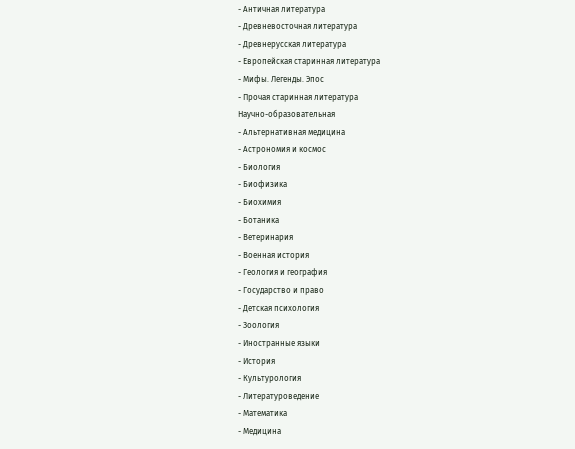- Античная литература
- Древневосточная литература
- Древнерусская литература
- Европейская старинная литература
- Мифы. Легенды. Эпос
- Прочая старинная литература
Научно-образовательная
- Альтернативная медицина
- Астрономия и космос
- Биология
- Биофизика
- Биохимия
- Ботаника
- Ветеринария
- Военная история
- Геология и география
- Государство и право
- Детская психология
- Зоология
- Иностранные языки
- История
- Культурология
- Литературоведение
- Математика
- Медицина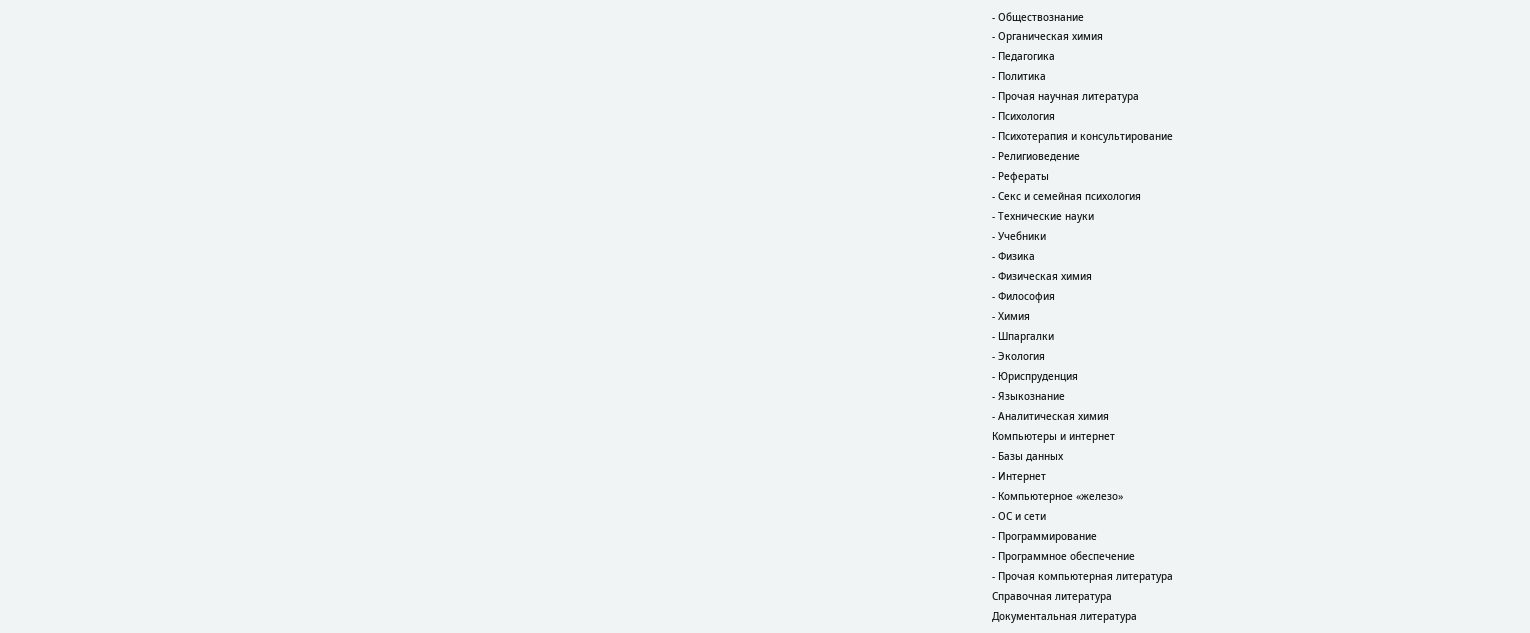- Обществознание
- Органическая химия
- Педагогика
- Политика
- Прочая научная литература
- Психология
- Психотерапия и консультирование
- Религиоведение
- Рефераты
- Секс и семейная психология
- Технические науки
- Учебники
- Физика
- Физическая химия
- Философия
- Химия
- Шпаргалки
- Экология
- Юриспруденция
- Языкознание
- Аналитическая химия
Компьютеры и интернет
- Базы данных
- Интернет
- Компьютерное «железо»
- ОС и сети
- Программирование
- Программное обеспечение
- Прочая компьютерная литература
Справочная литература
Документальная литература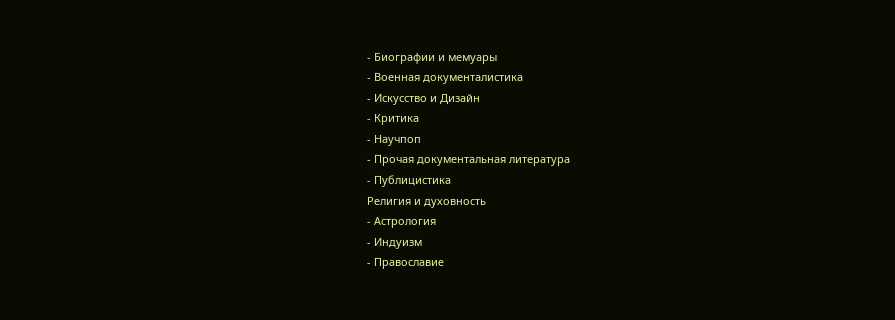- Биографии и мемуары
- Военная документалистика
- Искусство и Дизайн
- Критика
- Научпоп
- Прочая документальная литература
- Публицистика
Религия и духовность
- Астрология
- Индуизм
- Православие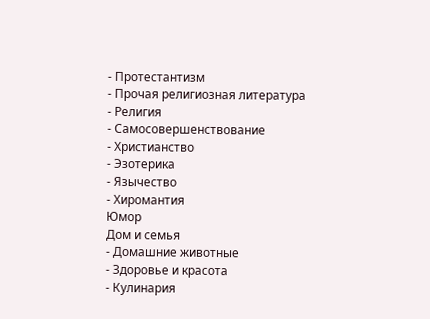- Протестантизм
- Прочая религиозная литература
- Религия
- Самосовершенствование
- Христианство
- Эзотерика
- Язычество
- Хиромантия
Юмор
Дом и семья
- Домашние животные
- Здоровье и красота
- Кулинария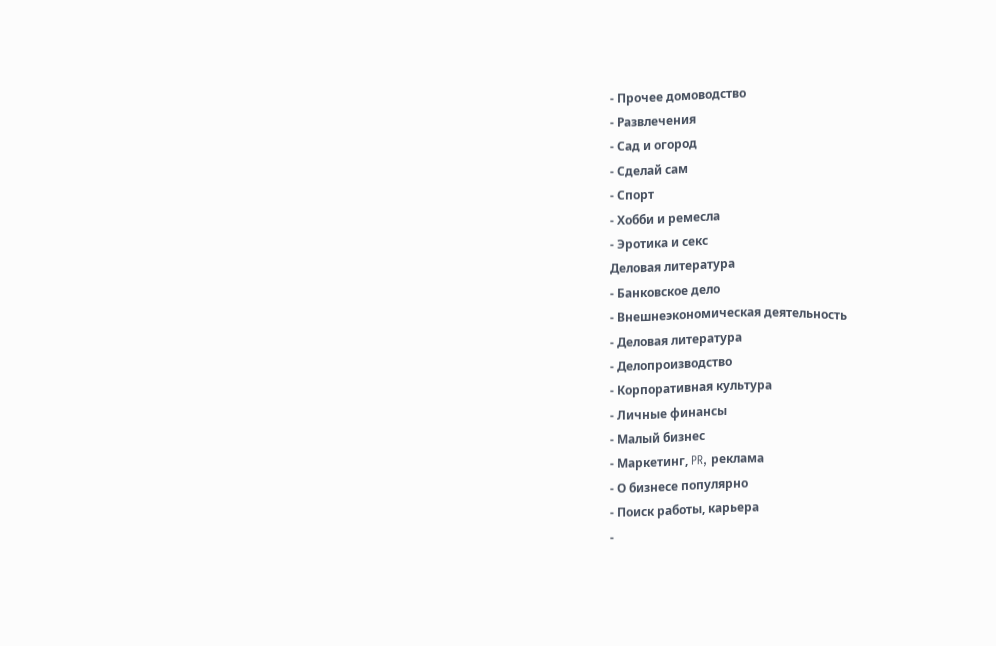- Прочее домоводство
- Развлечения
- Сад и огород
- Сделай сам
- Спорт
- Хобби и ремесла
- Эротика и секс
Деловая литература
- Банковское дело
- Внешнеэкономическая деятельность
- Деловая литература
- Делопроизводство
- Корпоративная культура
- Личные финансы
- Малый бизнес
- Маркетинг, PR, реклама
- О бизнесе популярно
- Поиск работы, карьера
-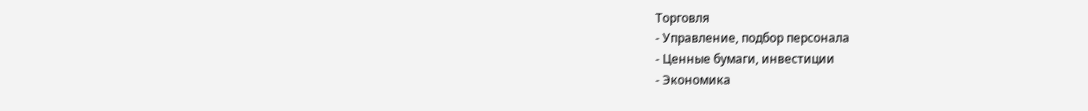Торговля
- Управление, подбор персонала
- Ценные бумаги, инвестиции
- Экономика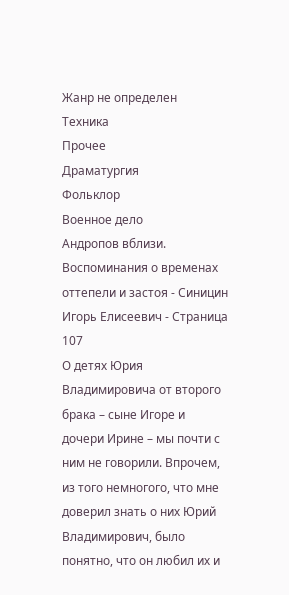Жанр не определен
Техника
Прочее
Драматургия
Фольклор
Военное дело
Андропов вблизи. Воспоминания о временах оттепели и застоя - Синицин Игорь Елисеевич - Страница 107
О детях Юрия Владимировича от второго брака – сыне Игоре и дочери Ирине – мы почти с ним не говорили. Впрочем, из того немногого, что мне доверил знать о них Юрий Владимирович, было понятно, что он любил их и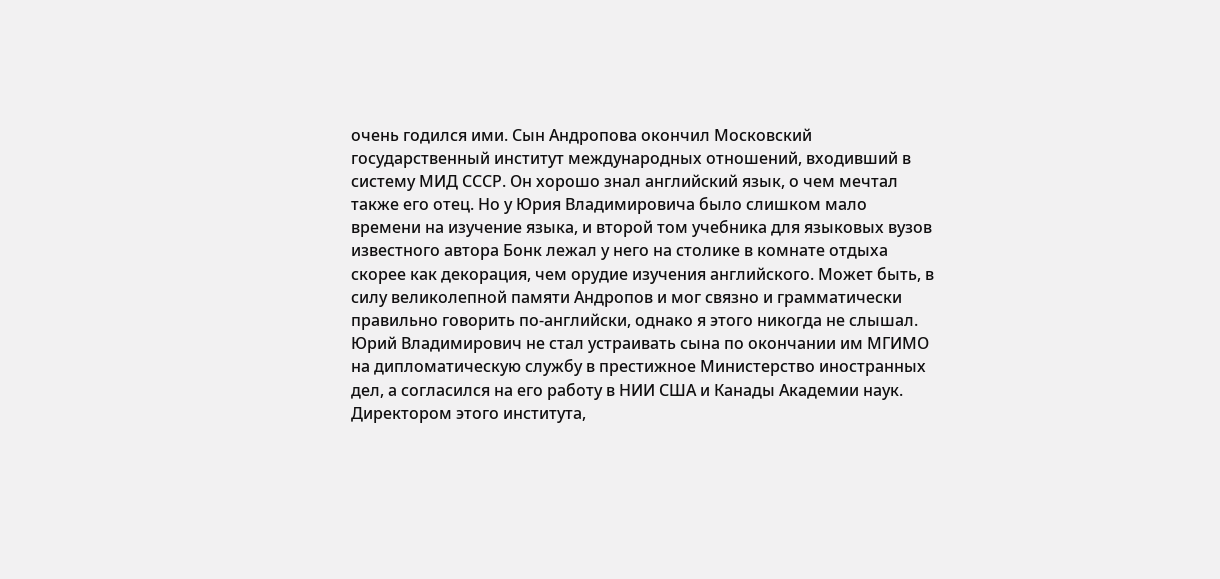очень годился ими. Сын Андропова окончил Московский государственный институт международных отношений, входивший в систему МИД СССР. Он хорошо знал английский язык, о чем мечтал также его отец. Но у Юрия Владимировича было слишком мало времени на изучение языка, и второй том учебника для языковых вузов известного автора Бонк лежал у него на столике в комнате отдыха скорее как декорация, чем орудие изучения английского. Может быть, в силу великолепной памяти Андропов и мог связно и грамматически правильно говорить по-английски, однако я этого никогда не слышал.
Юрий Владимирович не стал устраивать сына по окончании им МГИМО на дипломатическую службу в престижное Министерство иностранных дел, а согласился на его работу в НИИ США и Канады Академии наук. Директором этого института,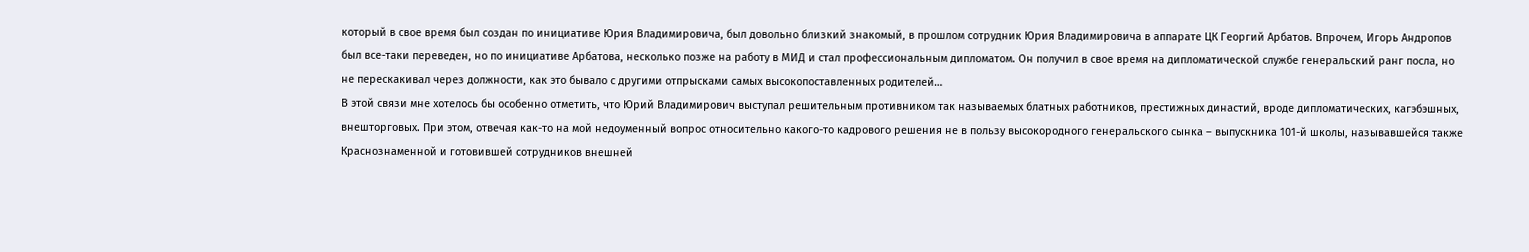который в свое время был создан по инициативе Юрия Владимировича, был довольно близкий знакомый, в прошлом сотрудник Юрия Владимировича в аппарате ЦК Георгий Арбатов. Впрочем, Игорь Андропов был все-таки переведен, но по инициативе Арбатова, несколько позже на работу в МИД и стал профессиональным дипломатом. Он получил в свое время на дипломатической службе генеральский ранг посла, но не перескакивал через должности, как это бывало с другими отпрысками самых высокопоставленных родителей…
В этой связи мне хотелось бы особенно отметить, что Юрий Владимирович выступал решительным противником так называемых блатных работников, престижных династий, вроде дипломатических, кагэбэшных, внешторговых. При этом, отвечая как-то на мой недоуменный вопрос относительно какого-то кадрового решения не в пользу высокородного генеральского сынка – выпускника 101-й школы, называвшейся также Краснознаменной и готовившей сотрудников внешней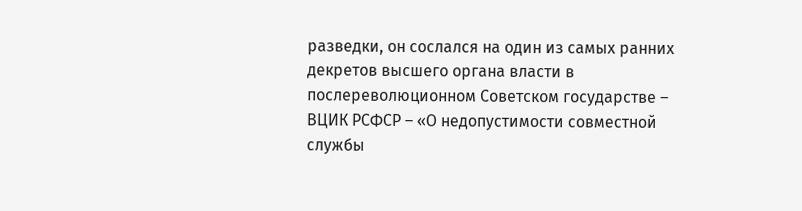разведки, он сослался на один из самых ранних декретов высшего органа власти в послереволюционном Советском государстве – ВЦИК РСФСР – «О недопустимости совместной службы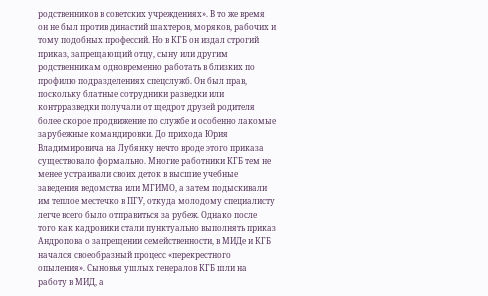родственников в советских учреждениях». В то же время он не был против династий шахтеров, моряков, рабочих и тому подобных профессий. Но в КГБ он издал строгий приказ, запрещающий отцу, сыну или другим родственникам одновременно работать в близких по профилю подразделениях спецслужб. Он был прав, поскольку блатные сотрудники разведки или контрразведки получали от щедрот друзей родителя более скорое продвижение по службе и особенно лакомые зарубежные командировки. До прихода Юрия Владимировича на Лубянку нечто вроде этого приказа существовало формально. Многие работники КГБ тем не менее устраивали своих деток в высшие учебные заведения ведомства или МГИМО, а затем подыскивали им теплое местечко в ПГУ, откуда молодому специалисту легче всего было отправиться за рубеж. Однако после того как кадровики стали пунктуально выполнять приказ Андропова о запрещении семейственности, в МИДе и КГБ начался своеобразный процесс «перекрестного опыления». Сыновья ушлых генералов КГБ шли на работу в МИД, а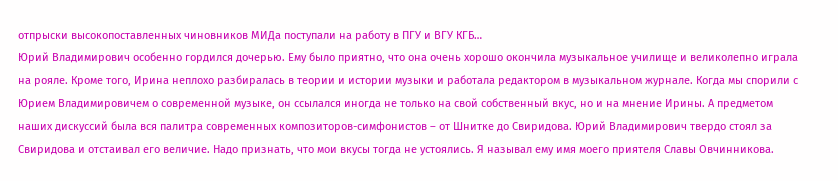отпрыски высокопоставленных чиновников МИДа поступали на работу в ПГУ и ВГУ КГБ…
Юрий Владимирович особенно гордился дочерью. Ему было приятно, что она очень хорошо окончила музыкальное училище и великолепно играла на рояле. Кроме того, Ирина неплохо разбиралась в теории и истории музыки и работала редактором в музыкальном журнале. Когда мы спорили с Юрием Владимировичем о современной музыке, он ссылался иногда не только на свой собственный вкус, но и на мнение Ирины. А предметом наших дискуссий была вся палитра современных композиторов-симфонистов – от Шнитке до Свиридова. Юрий Владимирович твердо стоял за Свиридова и отстаивал его величие. Надо признать, что мои вкусы тогда не устоялись. Я называл ему имя моего приятеля Славы Овчинникова.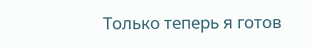Только теперь я готов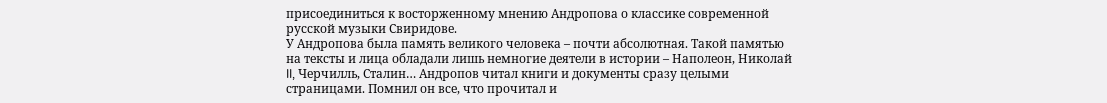присоединиться к восторженному мнению Андропова о классике современной русской музыки Свиридове.
У Андропова была память великого человека – почти абсолютная. Такой памятью на тексты и лица обладали лишь немногие деятели в истории – Наполеон, Николай II, Черчилль, Сталин… Андропов читал книги и документы сразу целыми страницами. Помнил он все, что прочитал и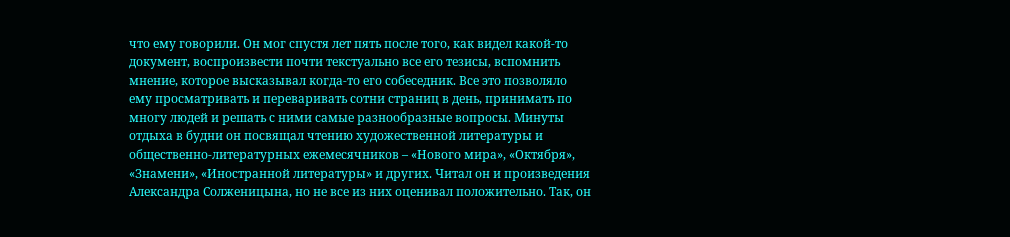что ему говорили. Он мог спустя лет пять после того, как видел какой-то документ, воспроизвести почти текстуально все его тезисы, вспомнить мнение, которое высказывал когда-то его собеседник. Все это позволяло ему просматривать и переваривать сотни страниц в день, принимать по многу людей и решать с ними самые разнообразные вопросы. Минуты отдыха в будни он посвящал чтению художественной литературы и общественно-литературных ежемесячников – «Нового мира», «Октября», «Знамени», «Иностранной литературы» и других. Читал он и произведения Александра Солженицына, но не все из них оценивал положительно. Так, он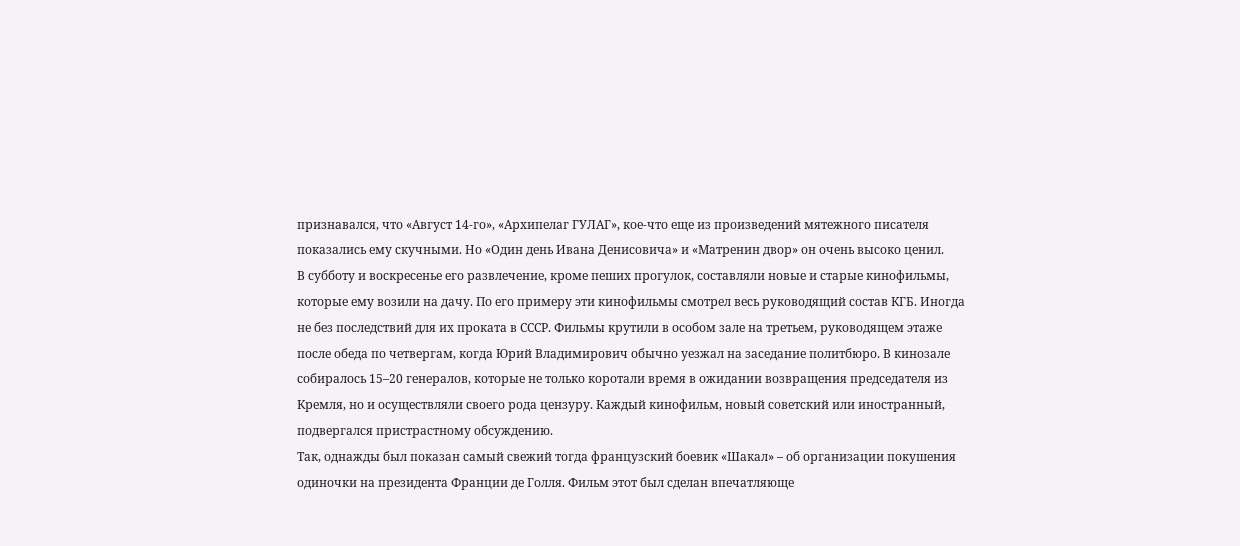признавался, что «Август 14-го», «Архипелаг ГУЛАГ», кое-что еще из произведений мятежного писателя показались ему скучными. Но «Один день Ивана Денисовича» и «Матренин двор» он очень высоко ценил.
В субботу и воскресенье его развлечение, кроме пеших прогулок, составляли новые и старые кинофильмы, которые ему возили на дачу. По его примеру эти кинофильмы смотрел весь руководящий состав КГБ. Иногда не без последствий для их проката в СССР. Фильмы крутили в особом зале на третьем, руководящем этаже после обеда по четвергам, когда Юрий Владимирович обычно уезжал на заседание политбюро. В кинозале собиралось 15–20 генералов, которые не только коротали время в ожидании возвращения председателя из Кремля, но и осуществляли своего рода цензуру. Каждый кинофильм, новый советский или иностранный, подвергался пристрастному обсуждению.
Так, однажды был показан самый свежий тогда французский боевик «Шакал» – об организации покушения одиночки на президента Франции де Голля. Фильм этот был сделан впечатляюще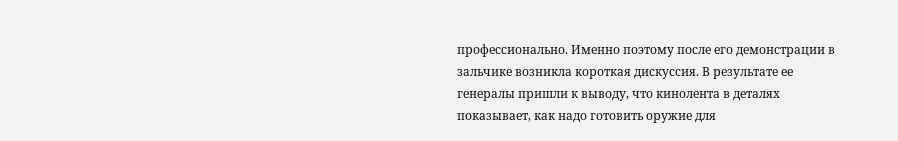профессионально. Именно поэтому после его демонстрации в зальчике возникла короткая дискуссия. В результате ее генералы пришли к выводу, что кинолента в деталях показывает, как надо готовить оружие для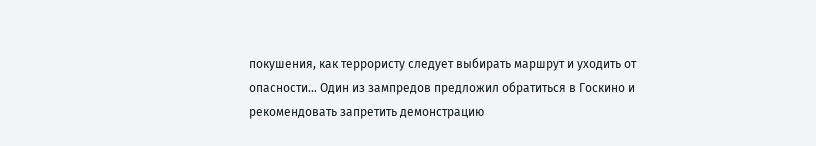покушения, как террористу следует выбирать маршрут и уходить от опасности… Один из зампредов предложил обратиться в Госкино и рекомендовать запретить демонстрацию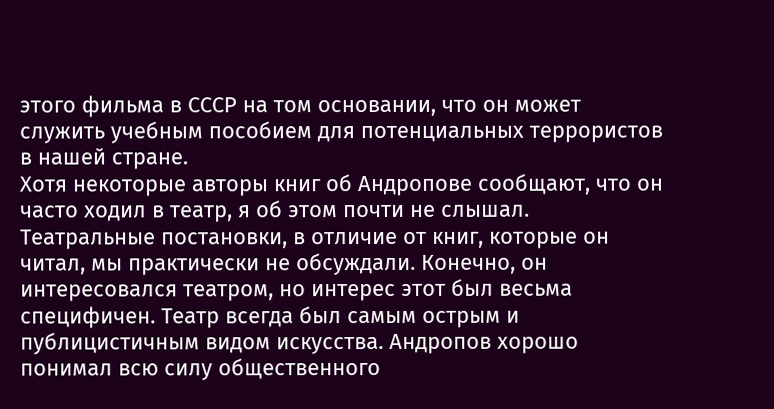этого фильма в СССР на том основании, что он может служить учебным пособием для потенциальных террористов в нашей стране.
Хотя некоторые авторы книг об Андропове сообщают, что он часто ходил в театр, я об этом почти не слышал. Театральные постановки, в отличие от книг, которые он читал, мы практически не обсуждали. Конечно, он интересовался театром, но интерес этот был весьма специфичен. Театр всегда был самым острым и публицистичным видом искусства. Андропов хорошо понимал всю силу общественного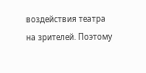воздействия театра на зрителей. Поэтому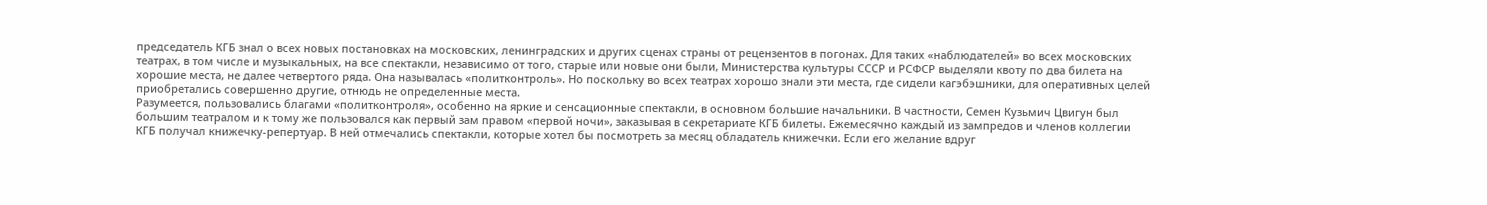председатель КГБ знал о всех новых постановках на московских, ленинградских и других сценах страны от рецензентов в погонах. Для таких «наблюдателей» во всех московских театрах, в том числе и музыкальных, на все спектакли, независимо от того, старые или новые они были, Министерства культуры СССР и РСФСР выделяли квоту по два билета на хорошие места, не далее четвертого ряда. Она называлась «политконтроль». Но поскольку во всех театрах хорошо знали эти места, где сидели кагэбэшники, для оперативных целей приобретались совершенно другие, отнюдь не определенные места.
Разумеется, пользовались благами «политконтроля», особенно на яркие и сенсационные спектакли, в основном большие начальники. В частности, Семен Кузьмич Цвигун был большим театралом и к тому же пользовался как первый зам правом «первой ночи», заказывая в секретариате КГБ билеты. Ежемесячно каждый из зампредов и членов коллегии КГБ получал книжечку-репертуар. В ней отмечались спектакли, которые хотел бы посмотреть за месяц обладатель книжечки. Если его желание вдруг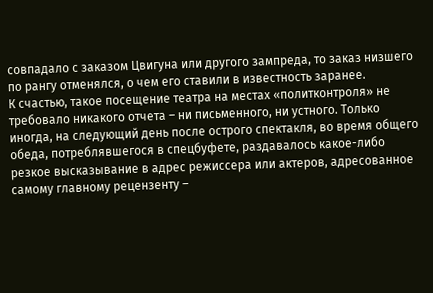совпадало с заказом Цвигуна или другого зампреда, то заказ низшего по рангу отменялся, о чем его ставили в известность заранее.
К счастью, такое посещение театра на местах «политконтроля» не требовало никакого отчета – ни письменного, ни устного. Только иногда, на следующий день после острого спектакля, во время общего обеда, потреблявшегося в спецбуфете, раздавалось какое-либо резкое высказывание в адрес режиссера или актеров, адресованное самому главному рецензенту –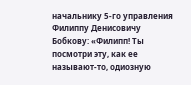начальнику 5-го управления Филиппу Денисовичу Бобкову: «Филипп! Ты посмотри эту, как ее называют-то, одиозную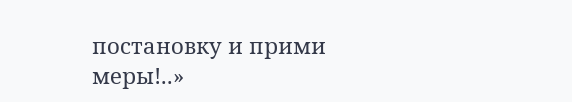постановку и прими меры!..»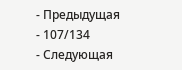- Предыдущая
- 107/134
- Следующая